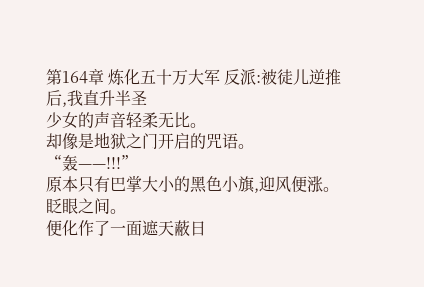第164章 炼化五十万大军 反派:被徒儿逆推后,我直升半圣
少女的声音轻柔无比。
却像是地狱之门开启的咒语。
“轰——!!!”
原本只有巴掌大小的黑色小旗,迎风便涨。
眨眼之间。
便化作了一面遮天蔽日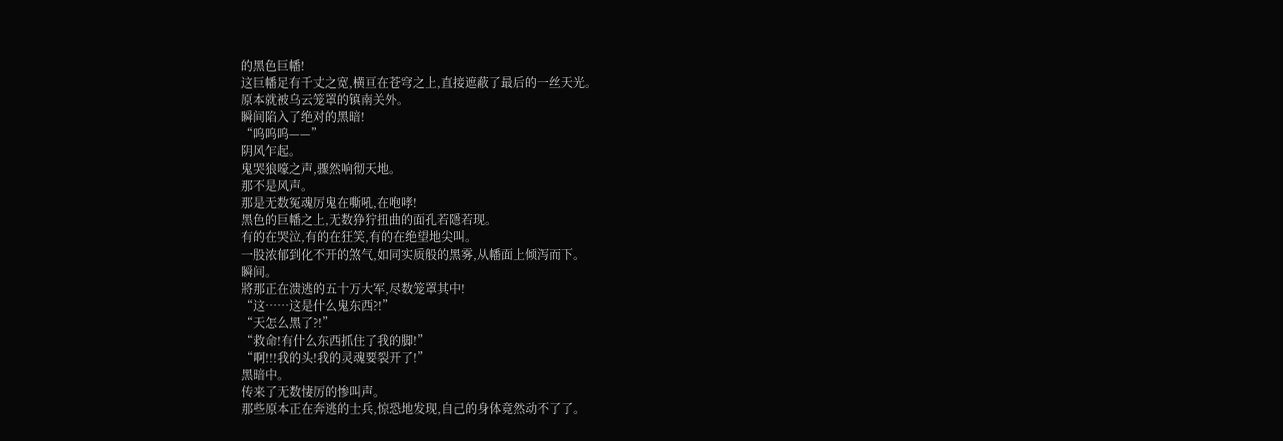的黑色巨幡!
这巨幡足有千丈之宽,横亘在苍穹之上,直接遮蔽了最后的一丝天光。
原本就被乌云笼罩的镇南关外。
瞬间陷入了绝对的黑暗!
“呜呜呜——”
阴风乍起。
鬼哭狼嚎之声,骤然响彻天地。
那不是风声。
那是无数冤魂厉鬼在嘶吼,在咆哮!
黑色的巨幡之上,无数狰狞扭曲的面孔若隱若现。
有的在哭泣,有的在狂笑,有的在绝望地尖叫。
一股浓郁到化不开的煞气,如同实质般的黑雾,从幡面上倾泻而下。
瞬间。
將那正在溃逃的五十万大军,尽数笼罩其中!
“这……这是什么鬼东西?!”
“天怎么黑了?!”
“救命!有什么东西抓住了我的脚!”
“啊!!!我的头!我的灵魂要裂开了!”
黑暗中。
传来了无数悽厉的惨叫声。
那些原本正在奔逃的士兵,惊恐地发现,自己的身体竟然动不了了。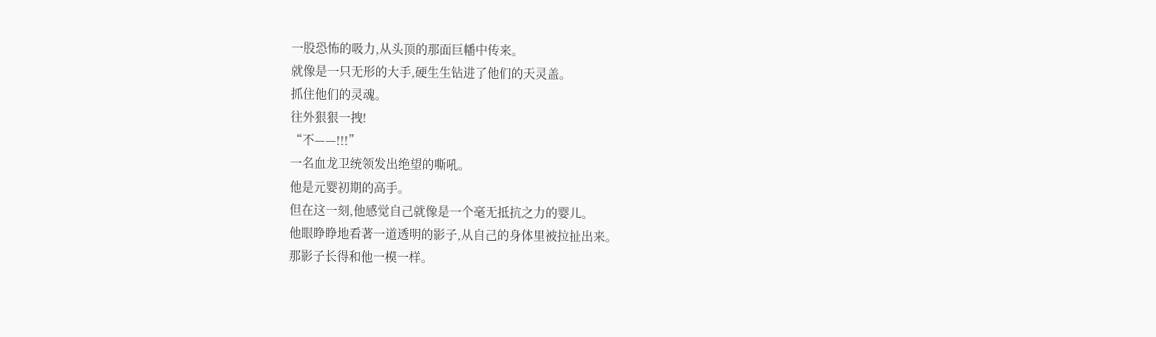一股恐怖的吸力,从头顶的那面巨幡中传来。
就像是一只无形的大手,硬生生钻进了他们的天灵盖。
抓住他们的灵魂。
往外狠狠一拽!
“不——!!!”
一名血龙卫统领发出绝望的嘶吼。
他是元婴初期的高手。
但在这一刻,他感觉自己就像是一个毫无抵抗之力的婴儿。
他眼睁睁地看著一道透明的影子,从自己的身体里被拉扯出来。
那影子长得和他一模一样。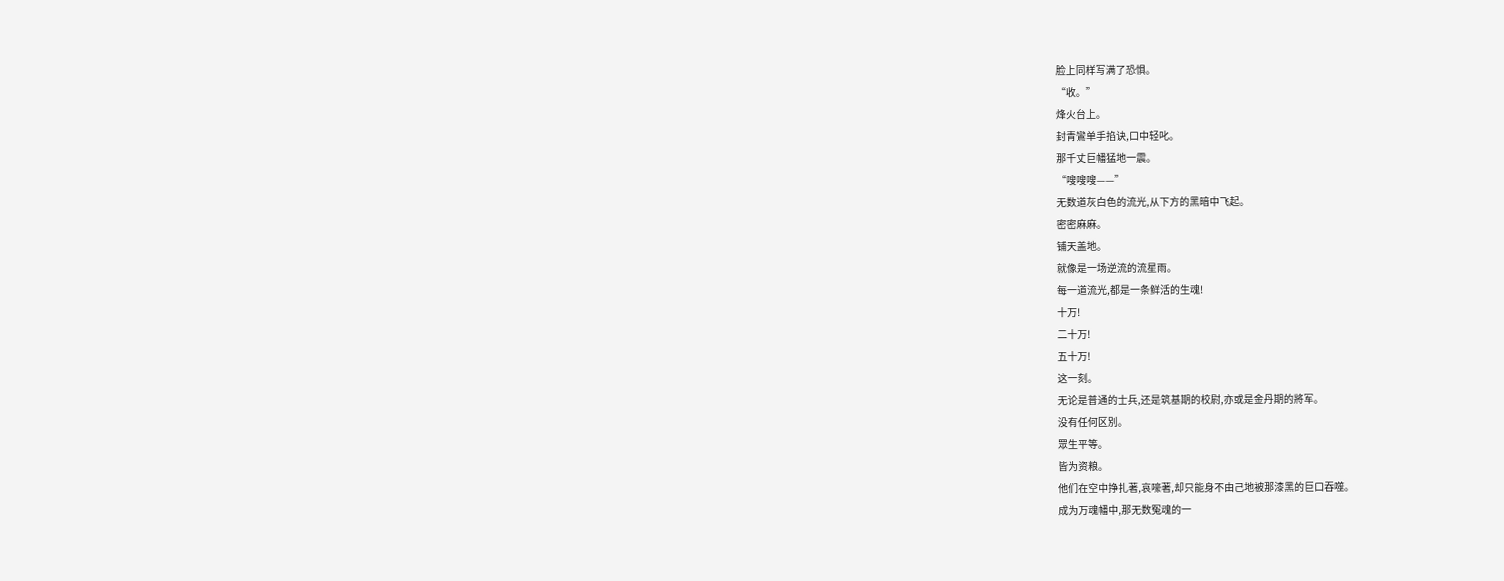脸上同样写满了恐惧。
“收。”
烽火台上。
封青鸞单手掐诀,口中轻叱。
那千丈巨幡猛地一震。
“嗖嗖嗖——”
无数道灰白色的流光,从下方的黑暗中飞起。
密密麻麻。
铺天盖地。
就像是一场逆流的流星雨。
每一道流光,都是一条鲜活的生魂!
十万!
二十万!
五十万!
这一刻。
无论是普通的士兵,还是筑基期的校尉,亦或是金丹期的將军。
没有任何区別。
眾生平等。
皆为资粮。
他们在空中挣扎著,哀嚎著,却只能身不由己地被那漆黑的巨口吞噬。
成为万魂幡中,那无数冤魂的一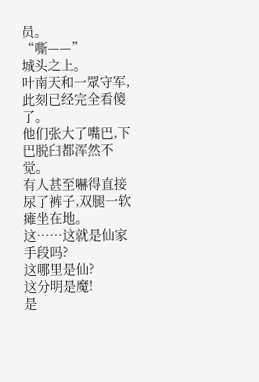员。
“嘶——”
城头之上。
叶南天和一眾守军,此刻已经完全看傻了。
他们张大了嘴巴,下巴脱臼都浑然不觉。
有人甚至嚇得直接尿了裤子,双腿一软瘫坐在地。
这……这就是仙家手段吗?
这哪里是仙?
这分明是魔!
是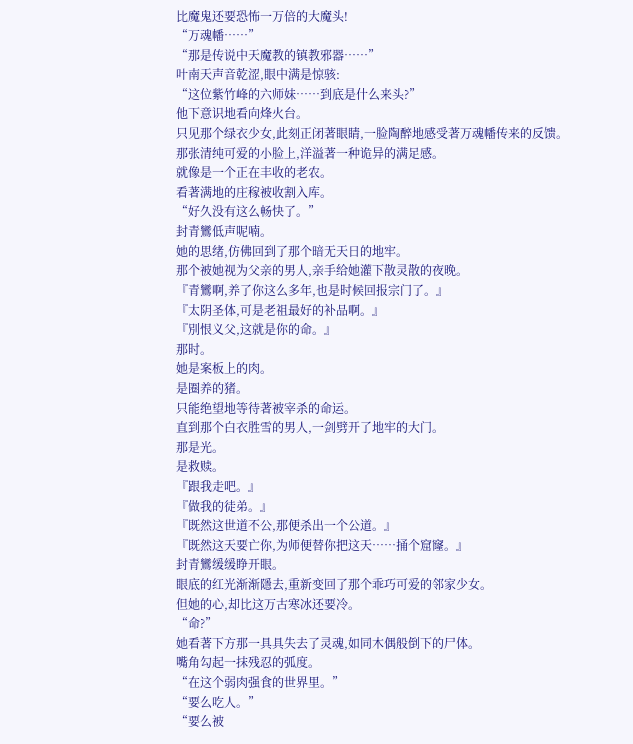比魔鬼还要恐怖一万倍的大魔头!
“万魂幡……”
“那是传说中天魔教的镇教邪器……”
叶南天声音乾涩,眼中满是惊骇:
“这位紫竹峰的六师妹……到底是什么来头?”
他下意识地看向烽火台。
只见那个绿衣少女,此刻正闭著眼睛,一脸陶醉地感受著万魂幡传来的反馈。
那张清纯可爱的小脸上,洋溢著一种诡异的满足感。
就像是一个正在丰收的老农。
看著满地的庄稼被收割入库。
“好久没有这么畅快了。”
封青鸞低声呢喃。
她的思绪,仿佛回到了那个暗无天日的地牢。
那个被她视为父亲的男人,亲手给她灌下散灵散的夜晚。
『青鸞啊,养了你这么多年,也是时候回报宗门了。』
『太阴圣体,可是老祖最好的补品啊。』
『別恨义父,这就是你的命。』
那时。
她是案板上的肉。
是圈养的猪。
只能绝望地等待著被宰杀的命运。
直到那个白衣胜雪的男人,一剑劈开了地牢的大门。
那是光。
是救赎。
『跟我走吧。』
『做我的徒弟。』
『既然这世道不公,那便杀出一个公道。』
『既然这天要亡你,为师便替你把这天……捅个窟窿。』
封青鸞缓缓睁开眼。
眼底的红光渐渐隱去,重新变回了那个乖巧可爱的邻家少女。
但她的心,却比这万古寒冰还要冷。
“命?”
她看著下方那一具具失去了灵魂,如同木偶般倒下的尸体。
嘴角勾起一抹残忍的弧度。
“在这个弱肉强食的世界里。”
“要么吃人。”
“要么被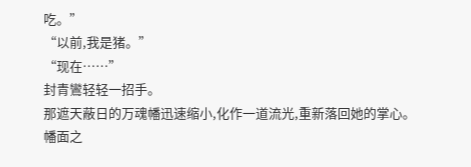吃。”
“以前,我是猪。”
“现在……”
封青鸞轻轻一招手。
那遮天蔽日的万魂幡迅速缩小,化作一道流光,重新落回她的掌心。
幡面之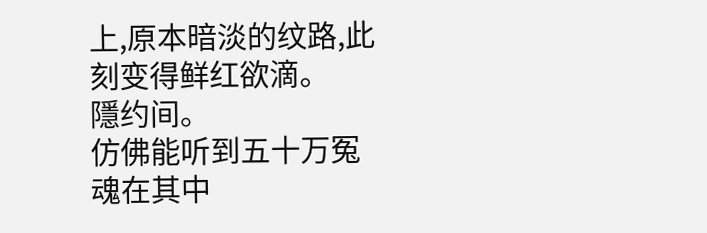上,原本暗淡的纹路,此刻变得鲜红欲滴。
隱约间。
仿佛能听到五十万冤魂在其中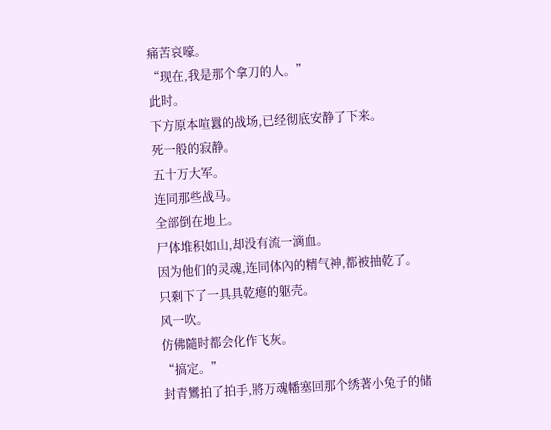痛苦哀嚎。
“现在,我是那个拿刀的人。”
此时。
下方原本喧囂的战场,已经彻底安静了下来。
死一般的寂静。
五十万大军。
连同那些战马。
全部倒在地上。
尸体堆积如山,却没有流一滴血。
因为他们的灵魂,连同体內的精气神,都被抽乾了。
只剩下了一具具乾瘪的躯壳。
风一吹。
仿佛隨时都会化作飞灰。
“搞定。”
封青鸞拍了拍手,將万魂幡塞回那个绣著小兔子的储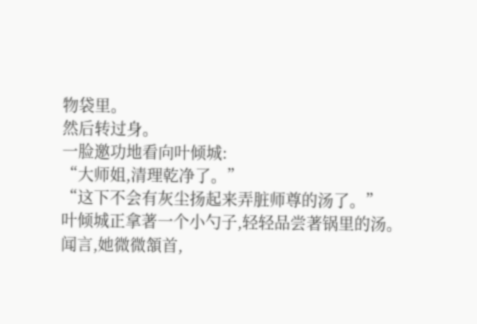物袋里。
然后转过身。
一脸邀功地看向叶倾城:
“大师姐,清理乾净了。”
“这下不会有灰尘扬起来弄脏师尊的汤了。”
叶倾城正拿著一个小勺子,轻轻品尝著锅里的汤。
闻言,她微微頷首,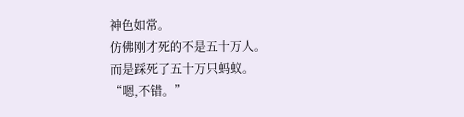神色如常。
仿佛刚才死的不是五十万人。
而是踩死了五十万只蚂蚁。
“嗯,不错。”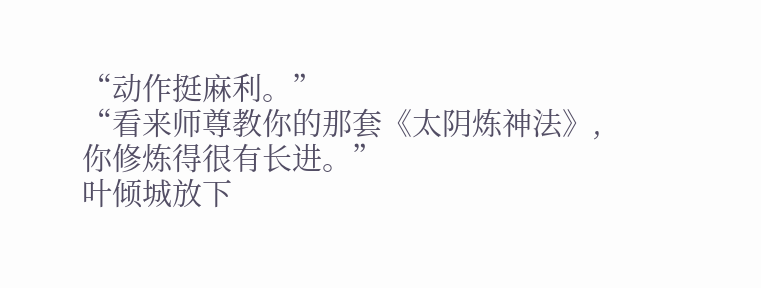“动作挺麻利。”
“看来师尊教你的那套《太阴炼神法》,你修炼得很有长进。”
叶倾城放下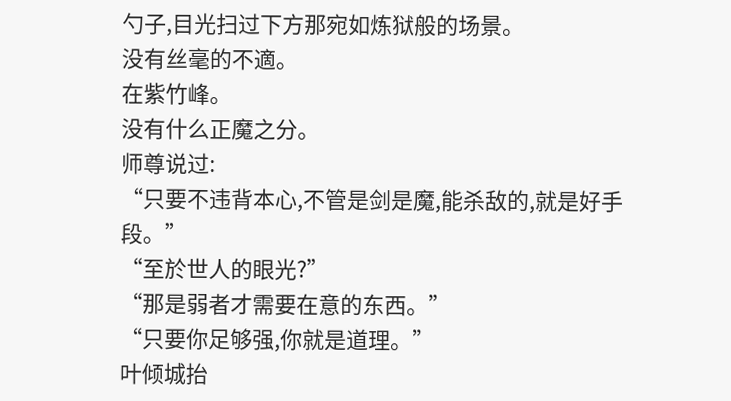勺子,目光扫过下方那宛如炼狱般的场景。
没有丝毫的不適。
在紫竹峰。
没有什么正魔之分。
师尊说过:
“只要不违背本心,不管是剑是魔,能杀敌的,就是好手段。”
“至於世人的眼光?”
“那是弱者才需要在意的东西。”
“只要你足够强,你就是道理。”
叶倾城抬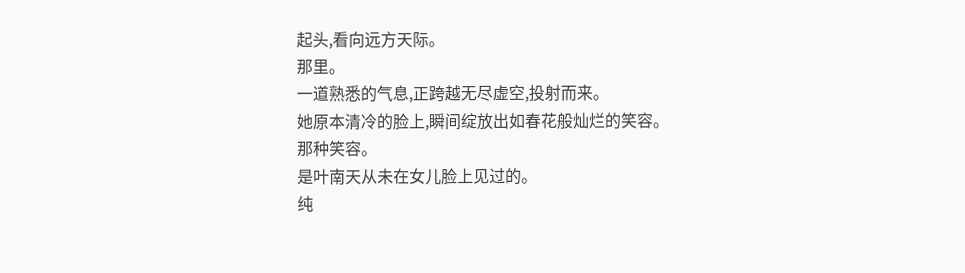起头,看向远方天际。
那里。
一道熟悉的气息,正跨越无尽虚空,投射而来。
她原本清冷的脸上,瞬间绽放出如春花般灿烂的笑容。
那种笑容。
是叶南天从未在女儿脸上见过的。
纯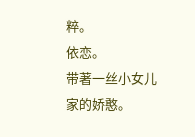粹。
依恋。
带著一丝小女儿家的娇憨。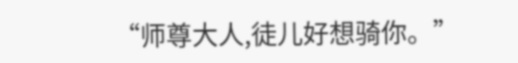“师尊大人,徒儿好想骑你。”